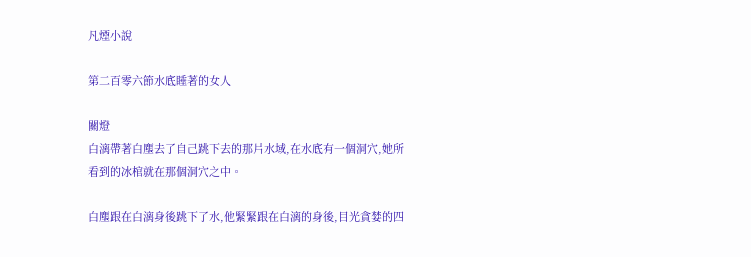凡煙小說

第二百零六節水底睡著的女人

關燈
白漓帶著白塵去了自己跳下去的那片水域,在水底有一個洞穴,她所看到的冰棺就在那個洞穴之中。

白塵跟在白漓身後跳下了水,他緊緊跟在白漓的身後,目光貪婪的四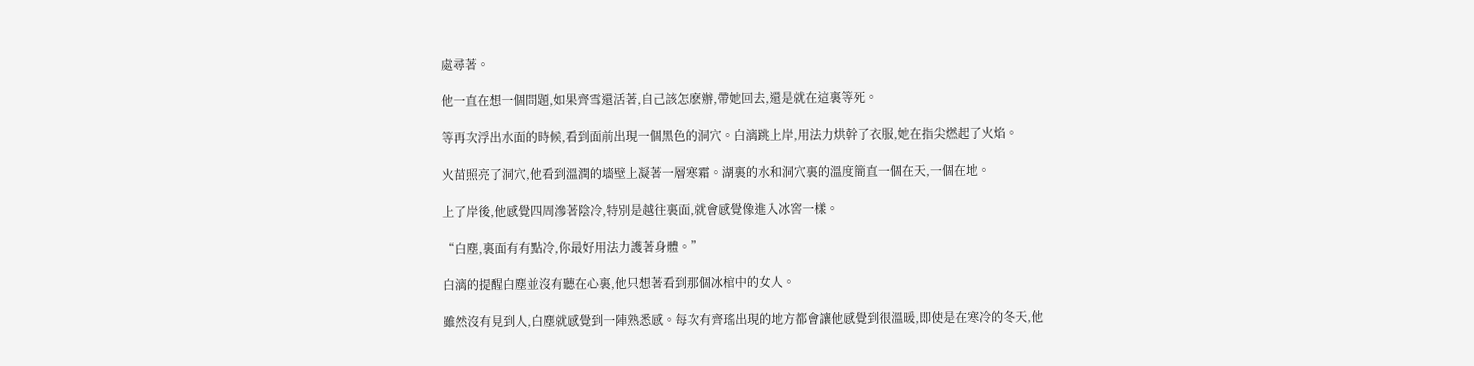處尋著。

他一直在想一個問題,如果齊雪還活著,自己該怎麽辦,帶她回去,還是就在這裏等死。

等再次浮出水面的時候,看到面前出現一個黑色的洞穴。白漓跳上岸,用法力烘幹了衣服,她在指尖燃起了火焰。

火苗照亮了洞穴,他看到溫潤的墻壁上凝著一層寒霜。湖裏的水和洞穴裏的溫度簡直一個在天,一個在地。

上了岸後,他感覺四周滲著陰冷,特別是越往裏面,就會感覺像進入冰窖一樣。

“白塵,裏面有有點冷,你最好用法力護著身體。”

白漓的提醒白塵並沒有聽在心裏,他只想著看到那個冰棺中的女人。

雖然沒有見到人,白塵就感覺到一陣熟悉感。每次有齊瑤出現的地方都會讓他感覺到很溫暖,即使是在寒冷的冬天,他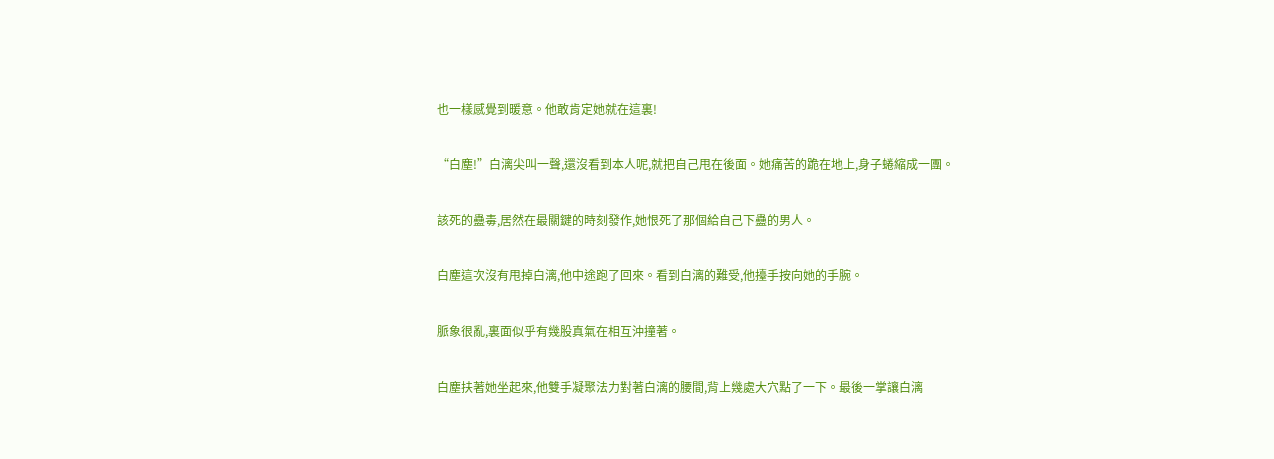也一樣感覺到暖意。他敢肯定她就在這裏!

“白塵!”白漓尖叫一聲,還沒看到本人呢,就把自己甩在後面。她痛苦的跪在地上,身子蜷縮成一團。

該死的蠱毒,居然在最關鍵的時刻發作,她恨死了那個給自己下蠱的男人。

白塵這次沒有甩掉白漓,他中途跑了回來。看到白漓的難受,他擡手按向她的手腕。

脈象很亂,裏面似乎有幾股真氣在相互沖撞著。

白塵扶著她坐起來,他雙手凝聚法力對著白漓的腰間,背上幾處大穴點了一下。最後一掌讓白漓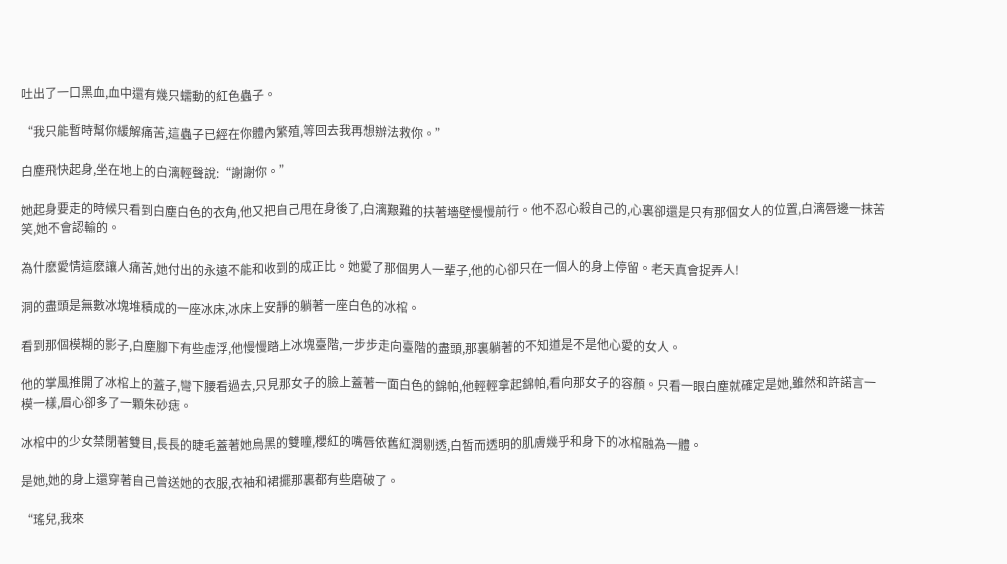吐出了一口黑血,血中還有幾只蠕動的紅色蟲子。

“我只能暫時幫你緩解痛苦,這蟲子已經在你體內繁殖,等回去我再想辦法救你。”

白塵飛快起身,坐在地上的白漓輕聲說:“謝謝你。”

她起身要走的時候只看到白塵白色的衣角,他又把自己甩在身後了,白漓艱難的扶著墻壁慢慢前行。他不忍心殺自己的,心裏卻還是只有那個女人的位置,白漓唇邊一抹苦笑,她不會認輸的。

為什麽愛情這麽讓人痛苦,她付出的永遠不能和收到的成正比。她愛了那個男人一輩子,他的心卻只在一個人的身上停留。老天真會捉弄人!

洞的盡頭是無數冰塊堆積成的一座冰床,冰床上安靜的躺著一座白色的冰棺。

看到那個模糊的影子,白塵腳下有些虛浮,他慢慢踏上冰塊臺階,一步步走向臺階的盡頭,那裏躺著的不知道是不是他心愛的女人。

他的掌風推開了冰棺上的蓋子,彎下腰看過去,只見那女子的臉上蓋著一面白色的錦帕,他輕輕拿起錦帕,看向那女子的容顏。只看一眼白塵就確定是她,雖然和許諾言一模一樣,眉心卻多了一顆朱砂痣。

冰棺中的少女禁閉著雙目,長長的睫毛蓋著她烏黑的雙瞳,櫻紅的嘴唇依舊紅潤剔透,白皙而透明的肌膚幾乎和身下的冰棺融為一體。

是她,她的身上還穿著自己曾送她的衣服,衣袖和裙擺那裏都有些磨破了。

“瑤兒,我來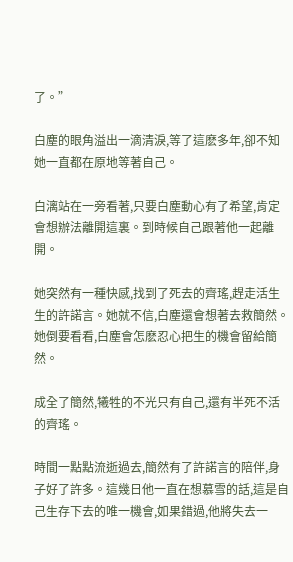了。”

白塵的眼角溢出一滴清淚,等了這麽多年,卻不知她一直都在原地等著自己。

白漓站在一旁看著,只要白塵動心有了希望,肯定會想辦法離開這裏。到時候自己跟著他一起離開。

她突然有一種快感,找到了死去的齊瑤,趕走活生生的許諾言。她就不信,白塵還會想著去救簡然。她倒要看看,白塵會怎麽忍心把生的機會留給簡然。

成全了簡然,犧牲的不光只有自己,還有半死不活的齊瑤。

時間一點點流逝過去,簡然有了許諾言的陪伴,身子好了許多。這幾日他一直在想慕雪的話,這是自己生存下去的唯一機會,如果錯過,他將失去一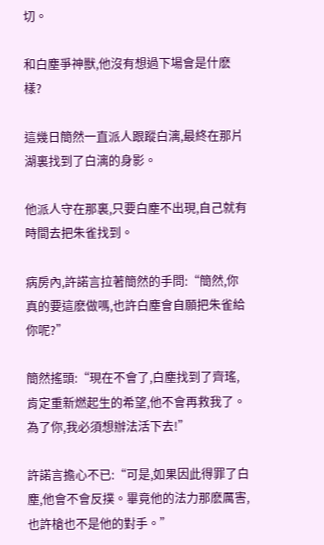切。

和白塵爭神獸,他沒有想過下場會是什麽樣?

這幾日簡然一直派人跟蹤白漓,最終在那片湖裏找到了白漓的身影。

他派人守在那裏,只要白塵不出現,自己就有時間去把朱雀找到。

病房內,許諾言拉著簡然的手問:“簡然,你真的要這麽做嗎,也許白塵會自願把朱雀給你呢?”

簡然搖頭:“現在不會了,白塵找到了齊瑤,肯定重新燃起生的希望,他不會再救我了。為了你,我必須想辦法活下去!”

許諾言擔心不已:“可是,如果因此得罪了白塵,他會不會反撲。畢竟他的法力那麽厲害,也許槍也不是他的對手。”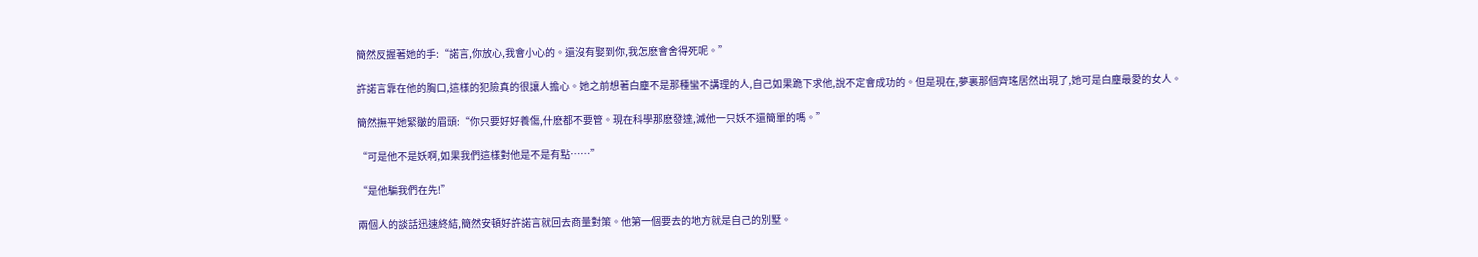簡然反握著她的手:“諾言,你放心,我會小心的。還沒有娶到你,我怎麽會舍得死呢。”

許諾言靠在他的胸口,這樣的犯險真的很讓人擔心。她之前想著白塵不是那種蠻不講理的人,自己如果跪下求他,說不定會成功的。但是現在,夢裏那個齊瑤居然出現了,她可是白塵最愛的女人。

簡然撫平她緊皺的眉頭:“你只要好好養傷,什麽都不要管。現在科學那麽發達,滅他一只妖不還簡單的嗎。”

“可是他不是妖啊,如果我們這樣對他是不是有點……”

“是他騙我們在先!”

兩個人的談話迅速終結,簡然安頓好許諾言就回去商量對策。他第一個要去的地方就是自己的別墅。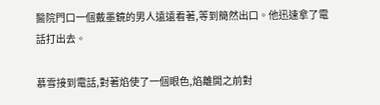醫院門口一個戴墨鏡的男人遠遠看著,等到簡然出口。他迅速拿了電話打出去。

慕雪接到電話,對著焰使了一個眼色,焰離開之前對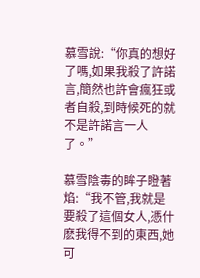慕雪說:“你真的想好了嗎,如果我殺了許諾言,簡然也許會瘋狂或者自殺,到時候死的就不是許諾言一人了。”

慕雪陰毒的眸子瞪著焰:“我不管,我就是要殺了這個女人,憑什麽我得不到的東西,她可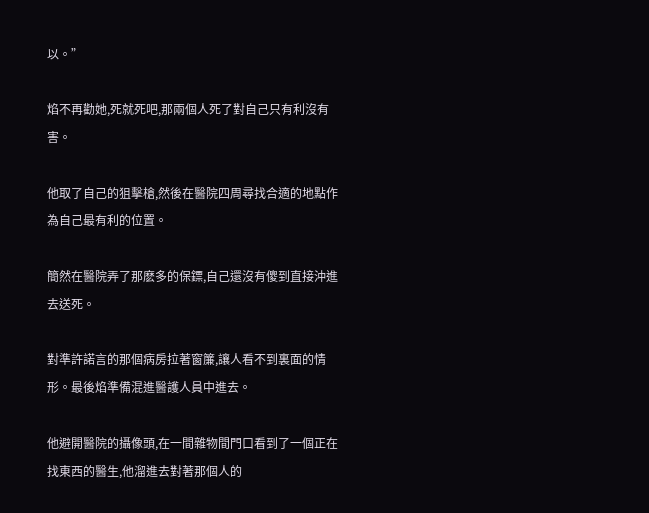以。”

焰不再勸她,死就死吧,那兩個人死了對自己只有利沒有害。

他取了自己的狙擊槍,然後在醫院四周尋找合適的地點作為自己最有利的位置。

簡然在醫院弄了那麽多的保鏢,自己還沒有傻到直接沖進去送死。

對準許諾言的那個病房拉著窗簾,讓人看不到裏面的情形。最後焰準備混進醫護人員中進去。

他避開醫院的攝像頭,在一間雜物間門口看到了一個正在找東西的醫生,他溜進去對著那個人的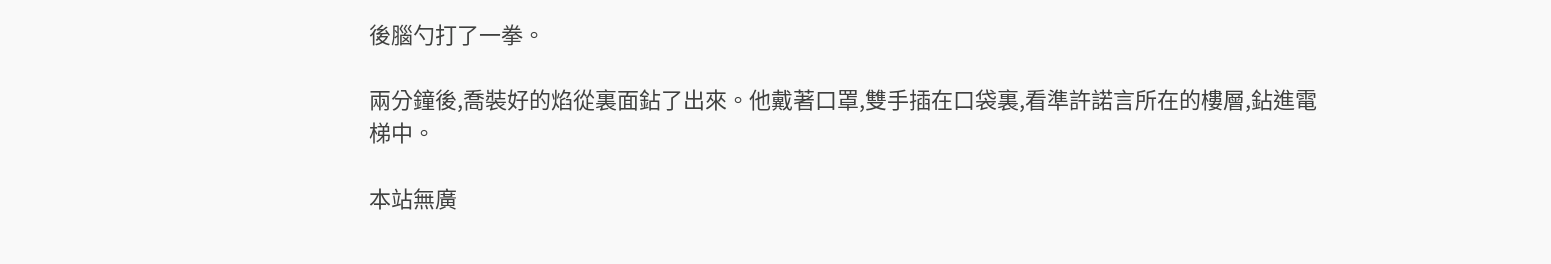後腦勺打了一拳。

兩分鐘後,喬裝好的焰從裏面鉆了出來。他戴著口罩,雙手插在口袋裏,看準許諾言所在的樓層,鉆進電梯中。

本站無廣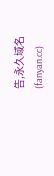告,永久域名(fanyan.cc)